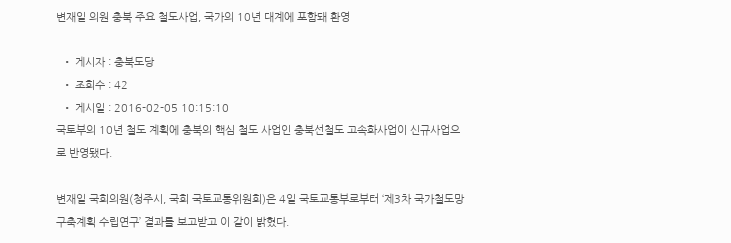변재일 의원 충북 주요 철도사업, 국가의 10년 대계에 포함돼 환영

  • 게시자 : 충북도당
  • 조회수 : 42
  • 게시일 : 2016-02-05 10:15:10
국토부의 10년 철도 계획에 충북의 핵심 철도 사업인 충북선철도 고속화사업이 신규사업으로 반영됐다.

변재일 국회의원(청주시, 국회 국토교통위원회)은 4일 국토교통부로부터 ‘제3차 국가철도망 구축계획 수립연구’ 결과를 보고받고 이 같이 밝혔다.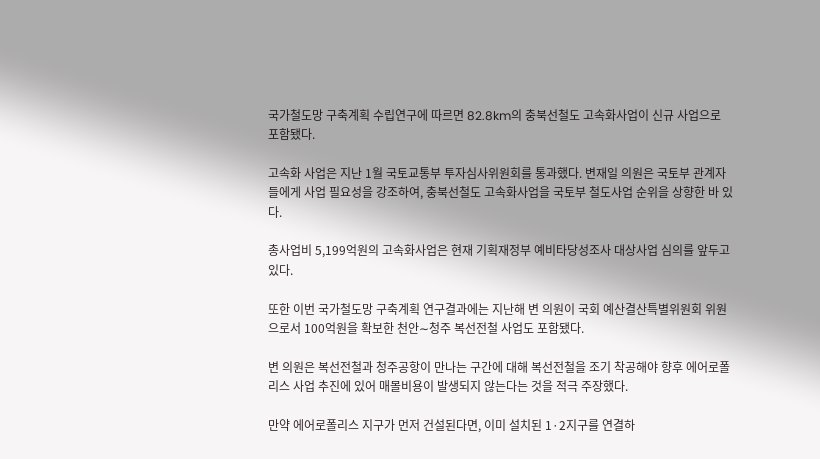국가철도망 구축계획 수립연구에 따르면 82.8km의 충북선철도 고속화사업이 신규 사업으로 포함됐다.

고속화 사업은 지난 1월 국토교통부 투자심사위원회를 통과했다. 변재일 의원은 국토부 관계자들에게 사업 필요성을 강조하여, 충북선철도 고속화사업을 국토부 철도사업 순위을 상향한 바 있다.

총사업비 5,199억원의 고속화사업은 현재 기획재정부 예비타당성조사 대상사업 심의를 앞두고 있다.

또한 이번 국가철도망 구축계획 연구결과에는 지난해 변 의원이 국회 예산결산특별위원회 위원으로서 100억원을 확보한 천안∼청주 복선전철 사업도 포함됐다.

변 의원은 복선전철과 청주공항이 만나는 구간에 대해 복선전철을 조기 착공해야 향후 에어로폴리스 사업 추진에 있어 매몰비용이 발생되지 않는다는 것을 적극 주장했다.

만약 에어로폴리스 지구가 먼저 건설된다면, 이미 설치된 1·2지구를 연결하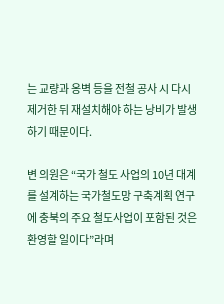는 교량과 옹벽 등을 전철 공사 시 다시 제거한 뒤 재설치해야 하는 낭비가 발생하기 때문이다.

변 의원은 “국가 철도 사업의 10년 대계를 설계하는 국가철도망 구축계획 연구에 충북의 주요 철도사업이 포함된 것은 환영할 일이다”라며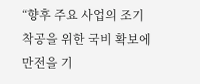“향후 주요 사업의 조기 착공을 위한 국비 확보에 만전을 기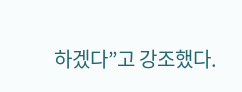하겠다”고 강조했다.